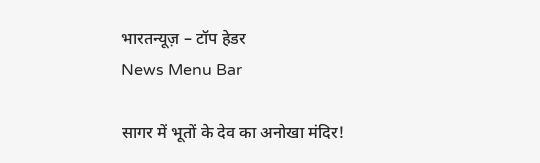भारतन्यूज़ – टॉप हेडर
News Menu Bar

सागर में भूतों के देव का अनोखा मंदिर!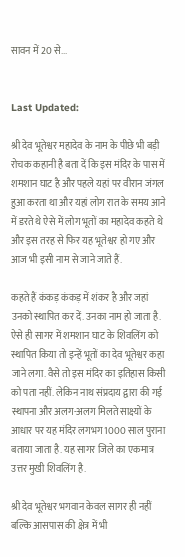सावन में 20 से...


Last Updated:

श्री देव भूतेश्वर महादेव के नाम के पीछे भी बड़ी रोचक कहानी है बता दें कि इस मंदिर के पास में शमशान घाट है और पहले यहां पर वीरान जंगल हुआ करता था और यहां लोग रात के समय आने में डरते थे ऐसे में लोग भूतों का महादेव कहते थे और इस तरह से फिर यह भूतेश्वर हो गए और आज भी इसी नाम से जाने जाते हैं.

कहते हैं कंकड़ कंकड़ में शंकर है और जहां उनको स्थापित कर दें. उनका नाम हो जाता है. ऐसे ही सागर में शमशान घाट के शिवलिंग को स्थापित किया तो इन्हें भूतों का देव भूतेश्वर कहा जाने लगा. वैसे तो इस मंदिर का इतिहास किसी को पता नहीं. लेकिन नाथ संप्रदाय द्वारा की गई स्थापना और अलग-अलग मिलते साक्ष्यों के आधार पर यह मंदिर लगभग 1000 साल पुराना बताया जाता है. यह सागर जिले का एकमात्र उत्तर मुखी शिवलिंग है.

श्री देव भूतेश्वर भगवान केवल सागर ही नहीं बल्कि आसपास की क्षेत्र में भी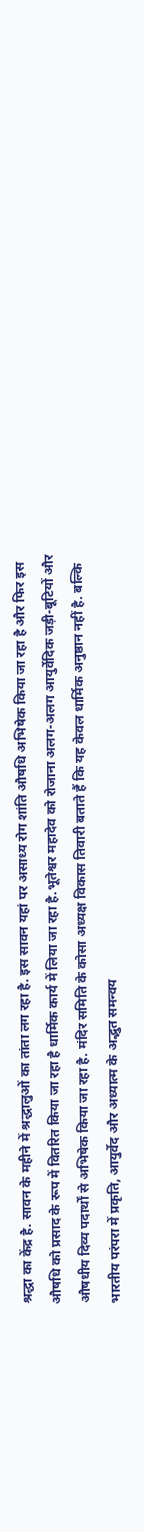श्रद्धा का केंद्र है. सावन के महीने में श्रद्धालुओं का तांता लग रहा है. इस सावन यहां पर असाध्य रोग शांति औषधि अभिषेक किया जा रहा है और फिर इस औषधि को प्रसाद के रूप में वितरित किया जा रहा है धार्मिक कार्य में लिया जा रहा है.भूतेश्वर महादेव को रोजाना अलग-अलग आयुर्वेदिक जड़ी-बूटियों और औषधीय दिव्य पदार्थों से अभिषेक किया जा रहा है. मंदिर समिति के कोसा अध्यक्ष विकास तिवारी बताते हैं कि यह केवल धार्मिक अनुष्ठान नहीं है. बल्कि भारतीय परंपरा में प्रकृति, आयुर्वेद और अध्यात्म के अद्भुत समन्वय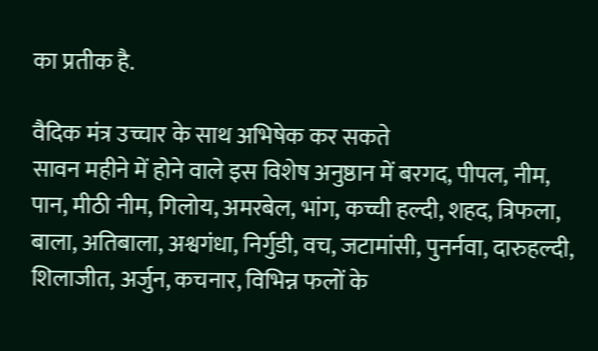का प्रतीक है.

वैदिक मंत्र उच्चार के साथ अभिषेक कर सकते
सावन महीने में होने वाले इस विशेष अनुष्ठान में बरगद, पीपल, नीम, पान, मीठी नीम, गिलोय, अमरबेल, भांग, कच्ची हल्दी, शहद, त्रिफला, बाला, अतिबाला, अश्वगंधा, निर्गुडी, वच, जटामांसी, पुनर्नवा, दारुहल्दी, शिलाजीत, अर्जुन, कचनार, विभिन्न फलों के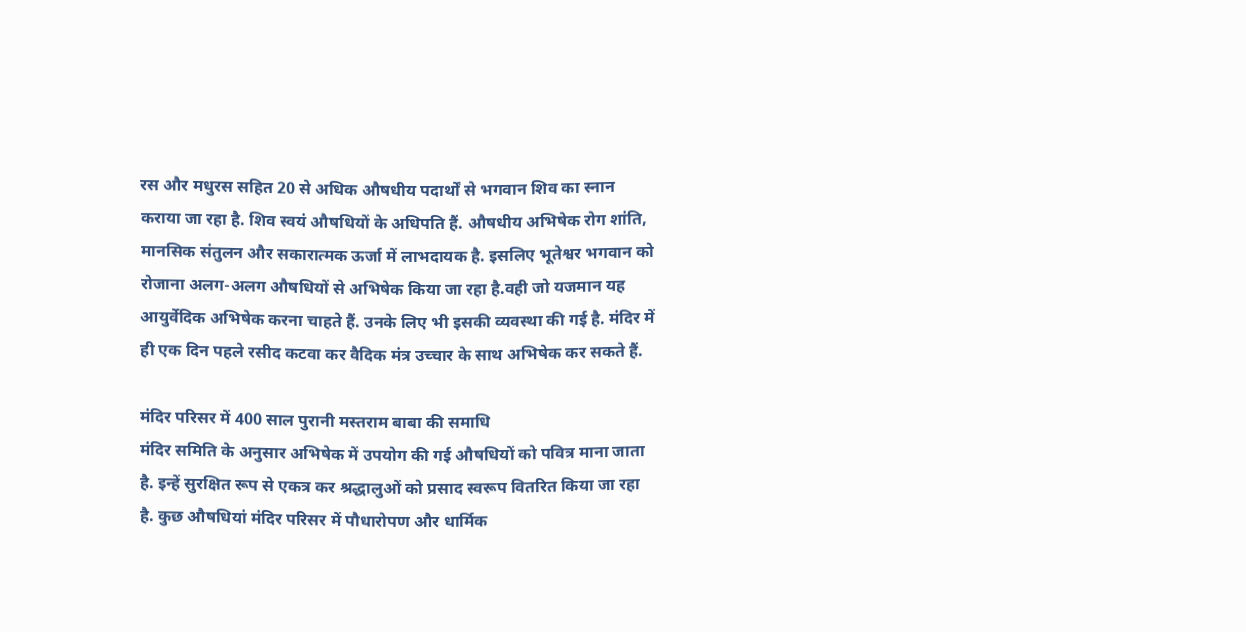रस और मधुरस सहित 20 से अधिक औषधीय पदार्थों से भगवान शिव का स्नान कराया जा रहा है. शिव स्वयं औषधियों के अधिपति हैं. औषधीय अभिषेक रोग शांति, मानसिक संतुलन और सकारात्मक ऊर्जा में लाभदायक है. इसलिए भूतेश्वर भगवान को रोजाना अलग-अलग औषधियों से अभिषेक किया जा रहा है.वही जो यजमान यह आयुर्वेदिक अभिषेक करना चाहते हैं. उनके लिए भी इसकी व्यवस्था की गई है. मंदिर में ही एक दिन पहले रसीद कटवा कर वैदिक मंत्र उच्चार के साथ अभिषेक कर सकते हैं.

मंदिर परिसर में 400 साल पुरानी मस्तराम बाबा की समाधि
मंदिर समिति के अनुसार अभिषेक में उपयोग की गई औषधियों को पवित्र माना जाता है. इन्हें सुरक्षित रूप से एकत्र कर श्रद्धालुओं को प्रसाद स्वरूप वितरित किया जा रहा है. कुछ औषधियां मंदिर परिसर में पौधारोपण और धार्मिक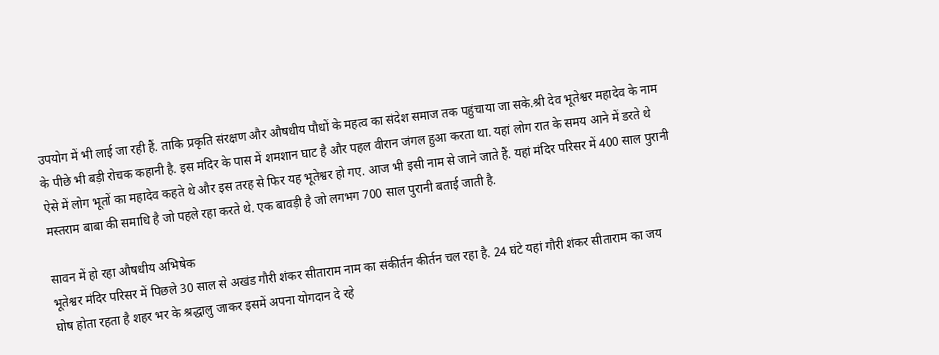उपयोग में भी लाई जा रही हैं. ताकि प्रकृति संरक्षण और औषधीय पौधों के महत्व का संदेश समाज तक पहुंचाया जा सके.श्री देव भूतेश्वर महादेव के नाम के पीछे भी बड़ी रोचक कहानी है. इस मंदिर के पास में शमशान घाट है और पहल वीरान जंगल हुआ करता था. यहां लोग रात के समय आने में डरते थे ऐसे में लोग भूतों का महादेव कहते थे और इस तरह से फिर यह भूतेश्वर हो गए. आज भी इसी नाम से जाने जाते हैं. यहां मंदिर परिसर में 400 साल पुरानी मस्तराम बाबा की समाधि है जो पहले रहा करते थे. एक बावड़ी है जो लगभग 700 साल पुरानी बताई जाती है.

सावन में हो रहा औषधीय अभिषेक
भूतेश्वर मंदिर परिसर में पिछले 30 साल से अखंड गौरी शंकर सीताराम नाम का संकीर्तन कीर्तन चल रहा है. 24 घंटे यहां गौरी शंकर सीताराम का जय घोष होता रहता है शहर भर के श्रद्धालु जाकर इसमें अपना योगदान दे रहे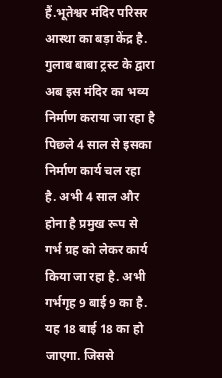हैं.भूतेश्वर मंदिर परिसर आस्था का बड़ा केंद्र है. गुलाब बाबा ट्रस्ट के द्वारा अब इस मंदिर का भव्य निर्माण कराया जा रहा है पिछले 4 साल से इसका निर्माण कार्य चल रहा है. अभी 4 साल और होना है प्रमुख रूप से गर्भ ग्रह को लेकर कार्य किया जा रहा है. अभी गर्भगृह 9 बाई 9 का है. यह 18 बाई 18 का हो जाएगा. जिससे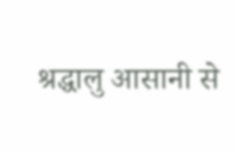श्रद्धालु आसानी से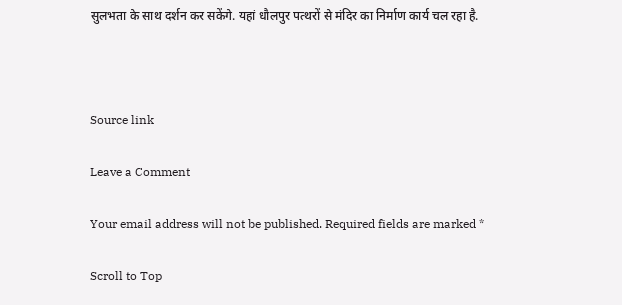सुलभता के साथ दर्शन कर सकेंगे. यहां धौलपुर पत्थरों से मंदिर का निर्माण कार्य चल रहा है.



Source link

Leave a Comment

Your email address will not be published. Required fields are marked *

Scroll to Top